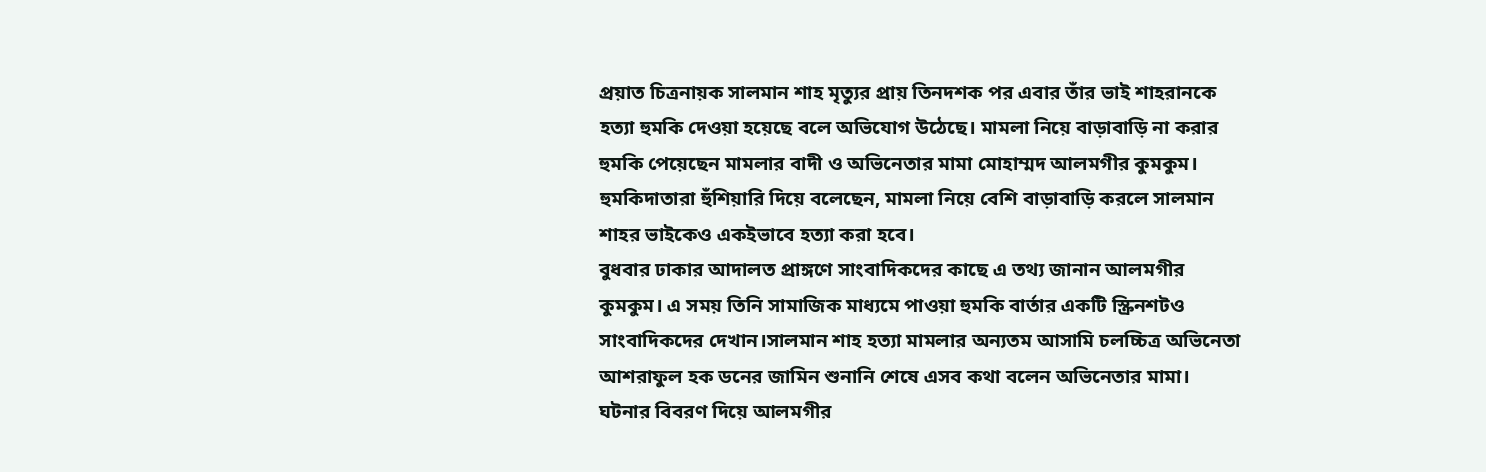প্রয়াত চিত্রনায়ক সালমান শাহ মৃত্যুর প্রায় তিনদশক পর এবার তাঁর ভাই শাহরানকে হত্যা হুমকি দেওয়া হয়েছে বলে অভিযোগ উঠেছে। মামলা নিয়ে বাড়াবাড়ি না করার হুমকি পেয়েছেন মামলার বাদী ও অভিনেতার মামা মোহাম্মদ আলমগীর কুমকুম। হুমকিদাতারা হুঁশিয়ারি দিয়ে বলেছেন, মামলা নিয়ে বেশি বাড়াবাড়ি করলে সালমান শাহর ভাইকেও একইভাবে হত্যা করা হবে।
বুধবার ঢাকার আদালত প্রাঙ্গণে সাংবাদিকদের কাছে এ তথ্য জানান আলমগীর কুমকুম। এ সময় তিনি সামাজিক মাধ্যমে পাওয়া হুমকি বার্তার একটি স্ক্রিনশটও সাংবাদিকদের দেখান।সালমান শাহ হত্যা মামলার অন্যতম আসামি চলচ্চিত্র অভিনেতা আশরাফুল হক ডনের জামিন শুনানি শেষে এসব কথা বলেন অভিনেতার মামা।
ঘটনার বিবরণ দিয়ে আলমগীর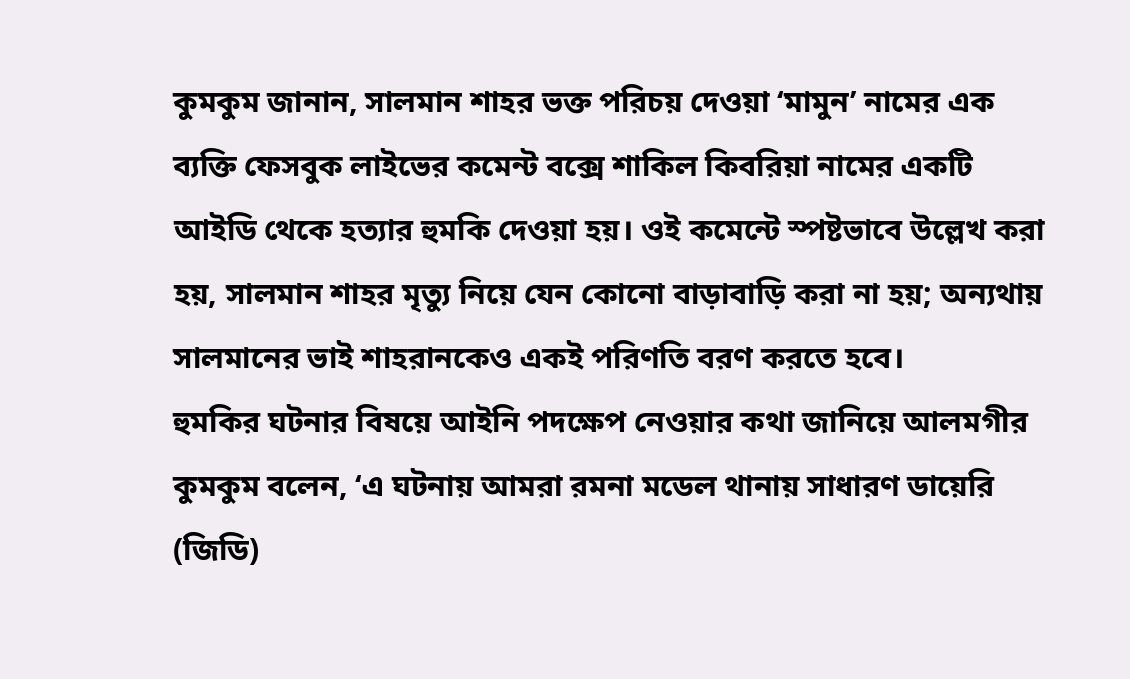কুমকুম জানান, সালমান শাহর ভক্ত পরিচয় দেওয়া ‘মামুন’ নামের এক ব্যক্তি ফেসবুক লাইভের কমেন্ট বক্সে শাকিল কিবরিয়া নামের একটি আইডি থেকে হত্যার হুমকি দেওয়া হয়। ওই কমেন্টে স্পষ্টভাবে উল্লেখ করা হয়, সালমান শাহর মৃত্যু নিয়ে যেন কোনো বাড়াবাড়ি করা না হয়; অন্যথায় সালমানের ভাই শাহরানকেও একই পরিণতি বরণ করতে হবে।
হুমকির ঘটনার বিষয়ে আইনি পদক্ষেপ নেওয়ার কথা জানিয়ে আলমগীর কুমকুম বলেন, ‘এ ঘটনায় আমরা রমনা মডেল থানায় সাধারণ ডায়েরি (জিডি)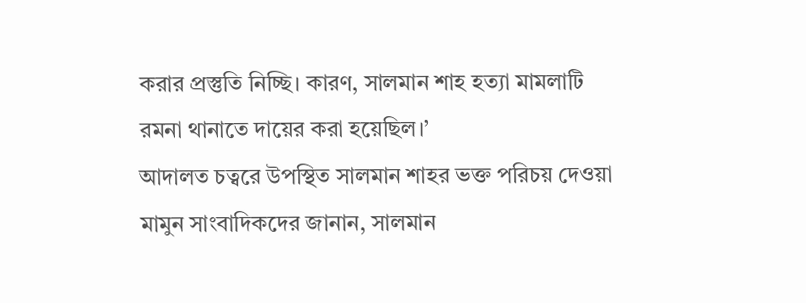করার প্রস্তুতি নিচ্ছি। কারণ, সালমান শাহ হত্যা মামলাটি রমনা থানাতে দায়ের করা হয়েছিল।’
আদালত চত্বরে উপস্থিত সালমান শাহর ভক্ত পরিচয় দেওয়া মামুন সাংবাদিকদের জানান, সালমান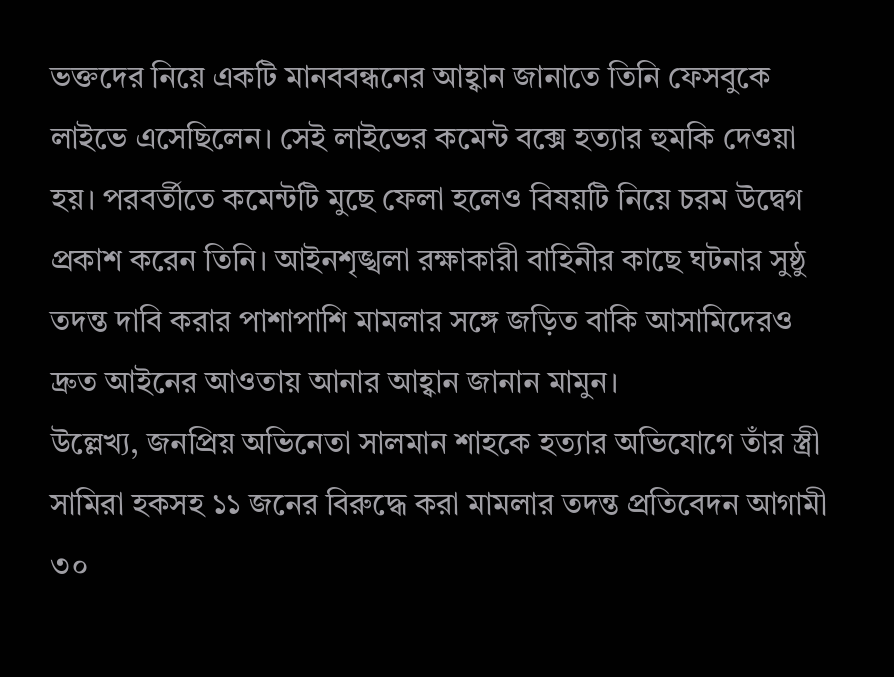ভক্তদের নিয়ে একটি মানববন্ধনের আহ্বান জানাতে তিনি ফেসবুকে লাইভে এসেছিলেন। সেই লাইভের কমেন্ট বক্সে হত্যার হুমকি দেওয়া হয়। পরবর্তীতে কমেন্টটি মুছে ফেলা হলেও বিষয়টি নিয়ে চরম উদ্বেগ প্রকাশ করেন তিনি। আইনশৃঙ্খলা রক্ষাকারী বাহিনীর কাছে ঘটনার সুষ্ঠু তদন্ত দাবি করার পাশাপাশি মামলার সঙ্গে জড়িত বাকি আসামিদেরও দ্রুত আইনের আওতায় আনার আহ্বান জানান মামুন।
উল্লেখ্য, জনপ্রিয় অভিনেতা সালমান শাহকে হত্যার অভিযোগে তাঁর স্ত্রী সামিরা হকসহ ১১ জনের বিরুদ্ধে করা মামলার তদন্ত প্রতিবেদন আগামী ৩০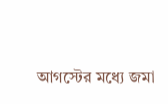আগস্টের মধ্যে জমা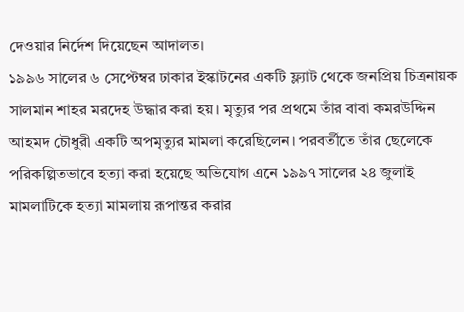দেওয়ার নির্দেশ দিয়েছেন আদালত।
১৯৯৬ সালের ৬ সেপ্টেম্বর ঢাকার ইস্কাটনের একটি ফ্ল্যাট থেকে জনপ্রিয় চিত্রনায়ক সালমান শাহর মরদেহ উদ্ধার করা হয়। মৃত্যুর পর প্রথমে তাঁর বাবা কমরউদ্দিন আহমদ চৌধুরী একটি অপমৃত্যুর মামলা করেছিলেন। পরবর্তীতে তাঁর ছেলেকে পরিকল্পিতভাবে হত্যা করা হয়েছে অভিযোগ এনে ১৯৯৭ সালের ২৪ জুলাই মামলাটিকে হত্যা মামলায় রূপান্তর করার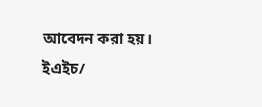আবেদন করা হয়।
ইএইচ/